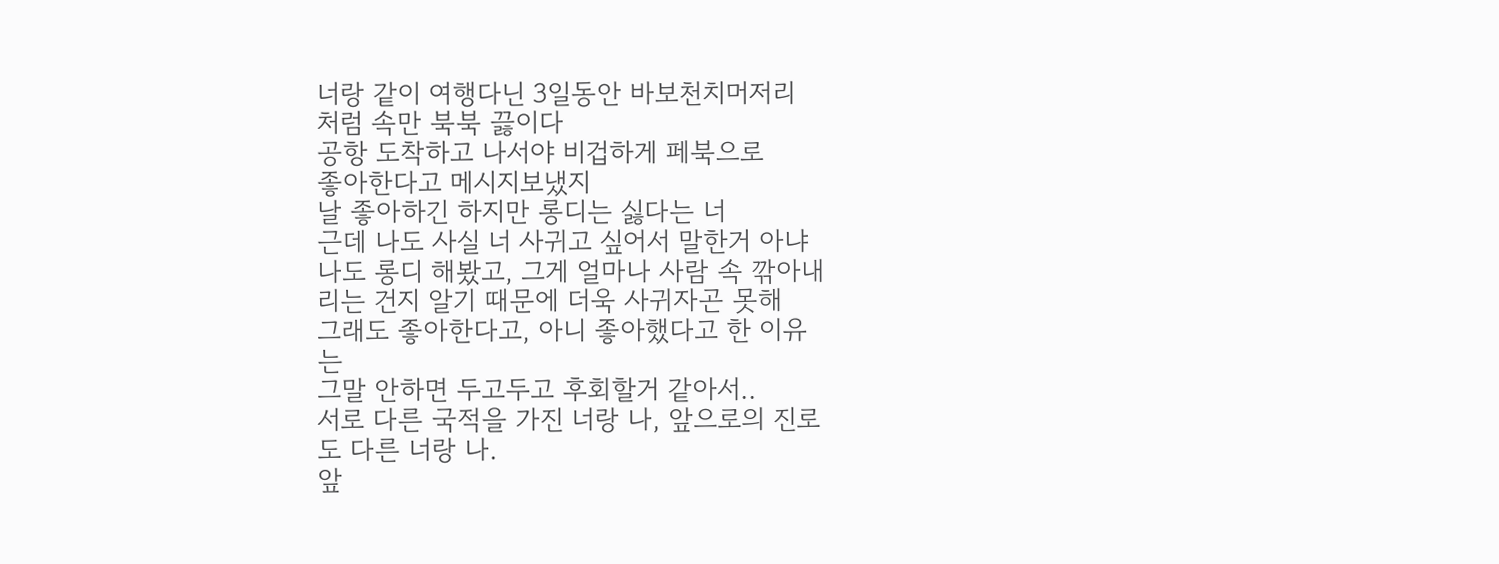너랑 같이 여행다닌 3일동안 바보천치머저리
처럼 속만 북북 끓이다
공항 도착하고 나서야 비겁하게 페북으로
좋아한다고 메시지보냈지
날 좋아하긴 하지만 롱디는 싫다는 너
근데 나도 사실 너 사귀고 싶어서 말한거 아냐
나도 롱디 해봤고, 그게 얼마나 사람 속 깎아내
리는 건지 알기 때문에 더욱 사귀자곤 못해
그래도 좋아한다고, 아니 좋아했다고 한 이유
는
그말 안하면 두고두고 후회할거 같아서..
서로 다른 국적을 가진 너랑 나, 앞으로의 진로
도 다른 너랑 나.
앞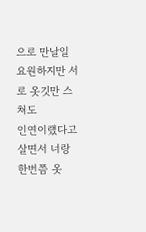으로 만날일 요원하지만 서로 옷깃만 스쳐도
인연이랬다고
살면서 너랑 한번쯤 옷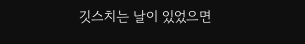깃스치는 날이 있었으면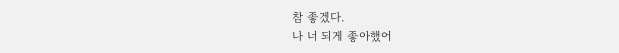참 좋겠다.
나 너 되게 좋아했어